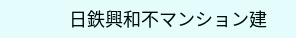日鉄興和不マンション建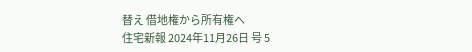替え 借地権から所有権へ
住宅新報 2024年11月26日 号 5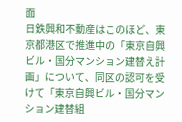面
日鉄興和不動産はこのほど、東京都港区で推進中の「東京自興ビル・国分マンション建替え計画」について、同区の認可を受けて「東京自興ビル・国分マンション建替組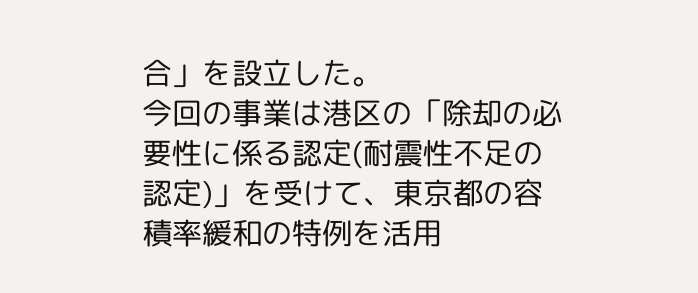合」を設立した。
今回の事業は港区の「除却の必要性に係る認定(耐震性不足の認定)」を受けて、東京都の容積率緩和の特例を活用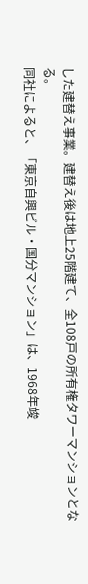した建替え事業。建替え後は地上25階建て、全108戸の所有権タワーマンションとなる。
同社によると、「東京自興ビル・国分マンション」は、1968年竣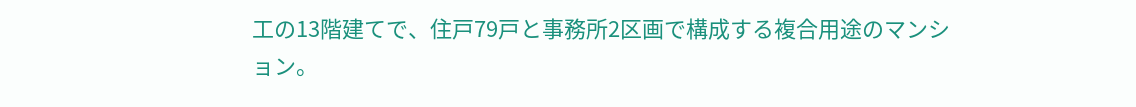工の13階建てで、住戸79戸と事務所2区画で構成する複合用途のマンション。